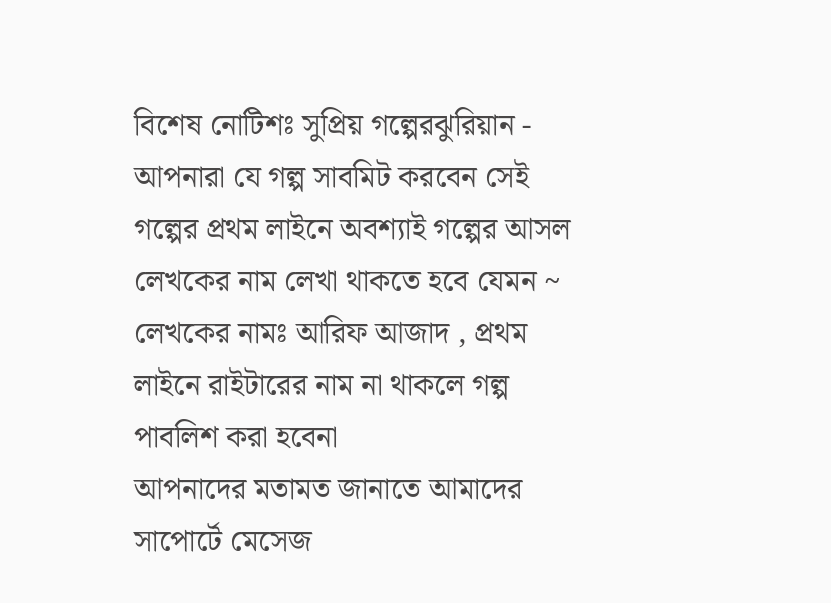বিশেষ নোটিশঃ সুপ্রিয় গল্পেরঝুরিয়ান - আপনারা যে গল্প সাবমিট করবেন সেই গল্পের প্রথম লাইনে অবশ্যাই গল্পের আসল লেখকের নাম লেখা থাকতে হবে যেমন ~ লেখকের নামঃ আরিফ আজাদ , প্রথম লাইনে রাইটারের নাম না থাকলে গল্প পাবলিশ করা হবেনা
আপনাদের মতামত জানাতে আমাদের সাপোর্টে মেসেজ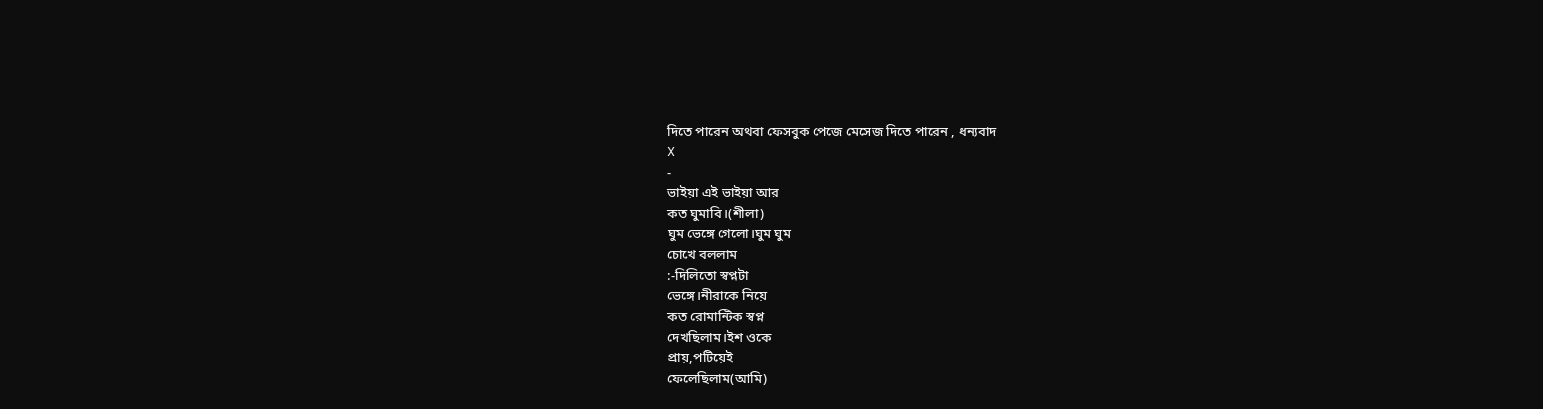দিতে পারেন অথবা ফেসবুক পেজে মেসেজ দিতে পারেন , ধন্যবাদ
X
-
ভাইয়া এই ভাইয়া আর
কত ঘুমাবি।(শীলা)
ঘুম ভেঙ্গে গেলো।ঘুম ঘুম
চোখে বললাম
:-দিলিতো স্বপ্নটা
ভেঙ্গে।নীরাকে নিয়ে
কত রোমান্টিক স্বপ্ন
দেখছিলাম।ইশ ওকে
প্রায়,পটিয়েই
ফেলেছিলাম(আমি)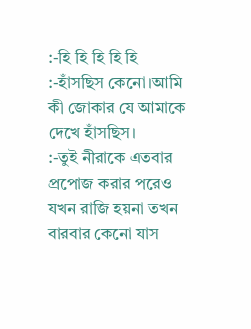:-হি হি হি হি হি
:-হাঁসছিস কেনো।আমি
কী জোকার যে আমাকে
দেখে হাঁসছিস।
:-তুই নীরাকে এতবার
প্রপোজ করার পরেও
যখন রাজি হয়না তখন
বারবার কেনো যাস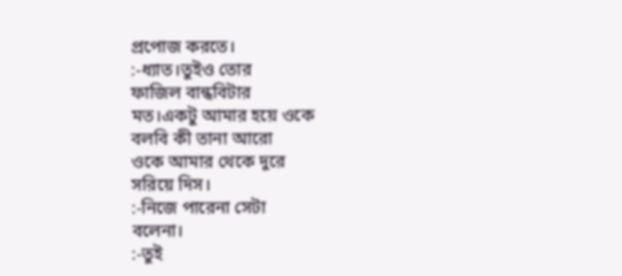প্রপোজ করতে।
:-ধ্যাত।তুইও তোর
ফাজিল বান্ধবিটার
মত।একটু আমার হয়ে ওকে
বলবি কী তানা আরো
ওকে আমার থেকে দুরে
সরিয়ে দিস।
:-নিজে পারেনা সেটা
বলেনা।
:-তুই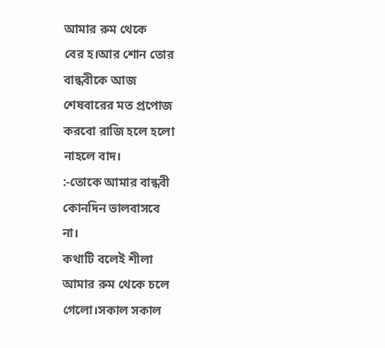আমার রুম থেকে
বের হ।আর শোন তোর
বান্ধবীকে আজ
শেষবারের মত প্রপোজ
করবো রাজি হলে হলো
নাহলে বাদ।
:-তোকে আমার বান্ধবী
কোনদিন ভালবাসবে
না।
কথাটি বলেই শীলা
আমার রুম থেকে চলে
গেলো।সকাল সকাল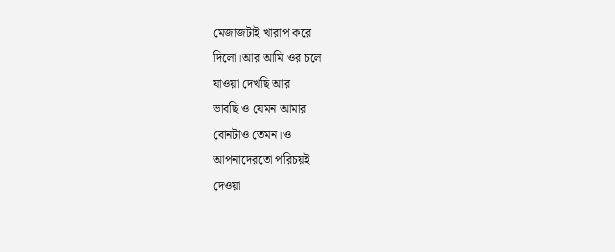মেজাজটাই খারাপ করে
দিলো।আর আমি ওর চলে
যাওয়া দেখছি আর
ভাবছি ও যেমন আমার
বোনটাও তেমন।ও
আপনাদেরতো পরিচয়ই
দেওয়া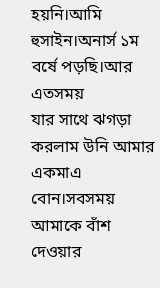হয়নি।আমি
হুসাইন।অনার্স ১ম
বর্ষে পড়ছি।আর এতসময়
যার সাথে ঝগড়া
করলাম উনি আমার
একমাএ বোন।সবসময়
আমাকে বাঁশ দেওয়ার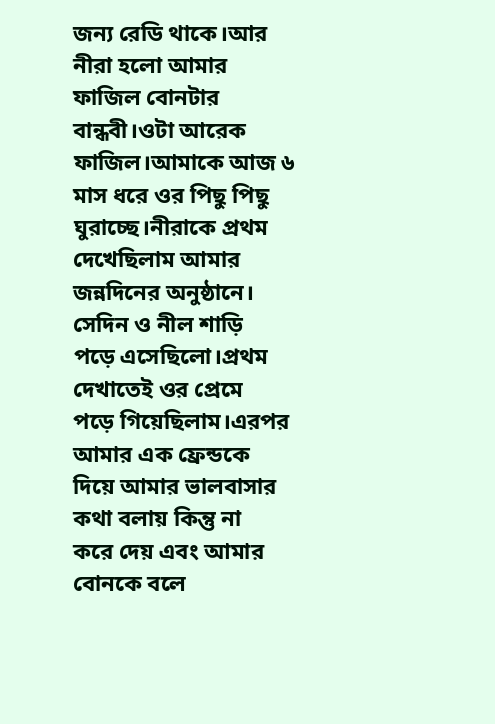জন্য রেডি থাকে।আর
নীরা হলো আমার
ফাজিল বোনটার
বান্ধবী।ওটা আরেক
ফাজিল।আমাকে আজ ৬
মাস ধরে ওর পিছু পিছু
ঘুরাচ্ছে।নীরাকে প্রথম
দেখেছিলাম আমার
জন্নদিনের অনুষ্ঠানে।
সেদিন ও নীল শাড়ি
পড়ে এসেছিলো।প্রথম
দেখাতেই ওর প্রেমে
পড়ে গিয়েছিলাম।এরপর
আমার এক ফ্রেন্ডকে
দিয়ে আমার ভালবাসার
কথা বলায় কিন্তু না
করে দেয় এবং আমার
বোনকে বলে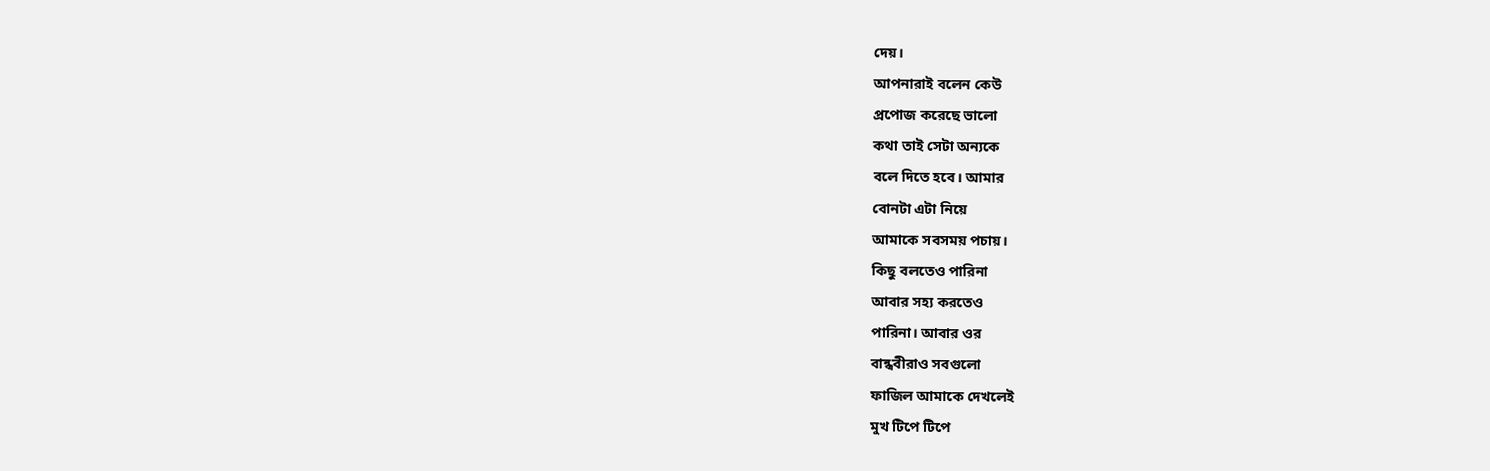দেয়।
আপনারাই বলেন কেউ
প্রপোজ করেছে ভালো
কথা তাই সেটা অন্যকে
বলে দিতে হবে। আমার
বোনটা এটা নিয়ে
আমাকে সবসময় পচায়।
কিছু বলতেও পারিনা
আবার সহ্য করতেও
পারিনা। আবার ওর
বান্ধবীরাও সবগুলো
ফাজিল আমাকে দেখলেই
মুখ টিপে টিপে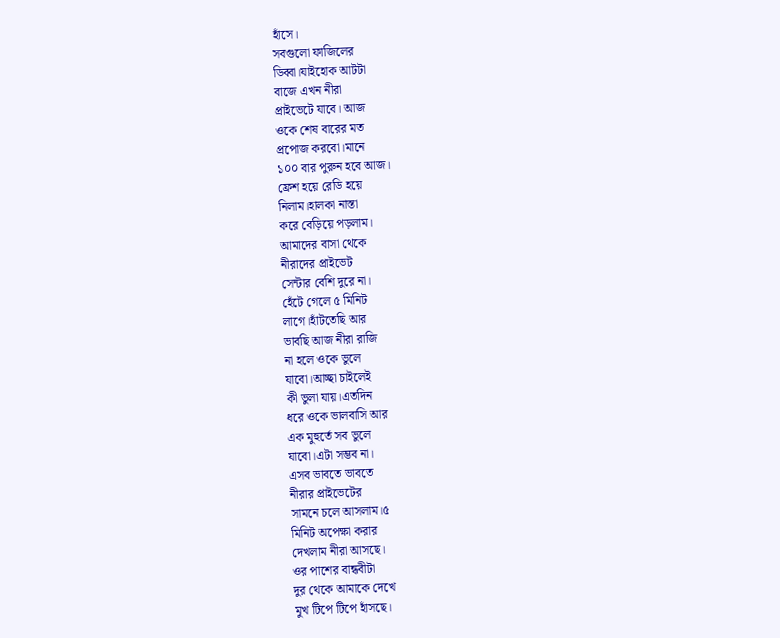হাঁসে।
সবগুলো ফাজিলের
ডিব্বা।যাইহোক আটটা
বাজে এখন নীরা
প্রাইভেটে যাবে। আজ
ওকে শেষ বারের মত
প্রপোজ করবো।মানে
১০০ বার পুরুন হবে আজ।
ফ্রেশ হয়ে রেডি হয়ে
নিলাম।হালকা নাস্তা
করে বেড়িয়ে পড়লাম।
আমাদের বাসা থেকে
নীরাদের প্রাইভেট
সেন্টার বেশি দুরে না।
হেঁটে গেলে ৫ মিনিট
লাগে।হাঁটতেছি আর
ভাবছি আজ নীরা রাজি
না হলে ওকে ভুলে
যাবো।আচ্ছা চাইলেই
কী ভুলা যায়।এতদিন
ধরে ওকে ভালবাসি আর
এক মুহুর্তে সব ভুলে
যাবো।এটা সম্ভব না।
এসব ভাবতে ভাবতে
নীরার প্রাইভেটের
সামনে চলে আসলাম।৫
মিনিট অপেক্ষা করার
দেখলাম নীরা আসছে।
ওর পাশের বান্ধবীটা
দুর থেকে আমাকে দেখে
মুখ টিপে টিপে হাঁসছে।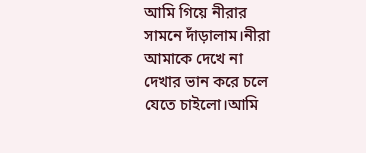আমি গিয়ে নীরার
সামনে দাঁড়ালাম।নীরা
আমাকে দেখে না
দেখার ভান করে চলে
যেতে চাইলো।আমি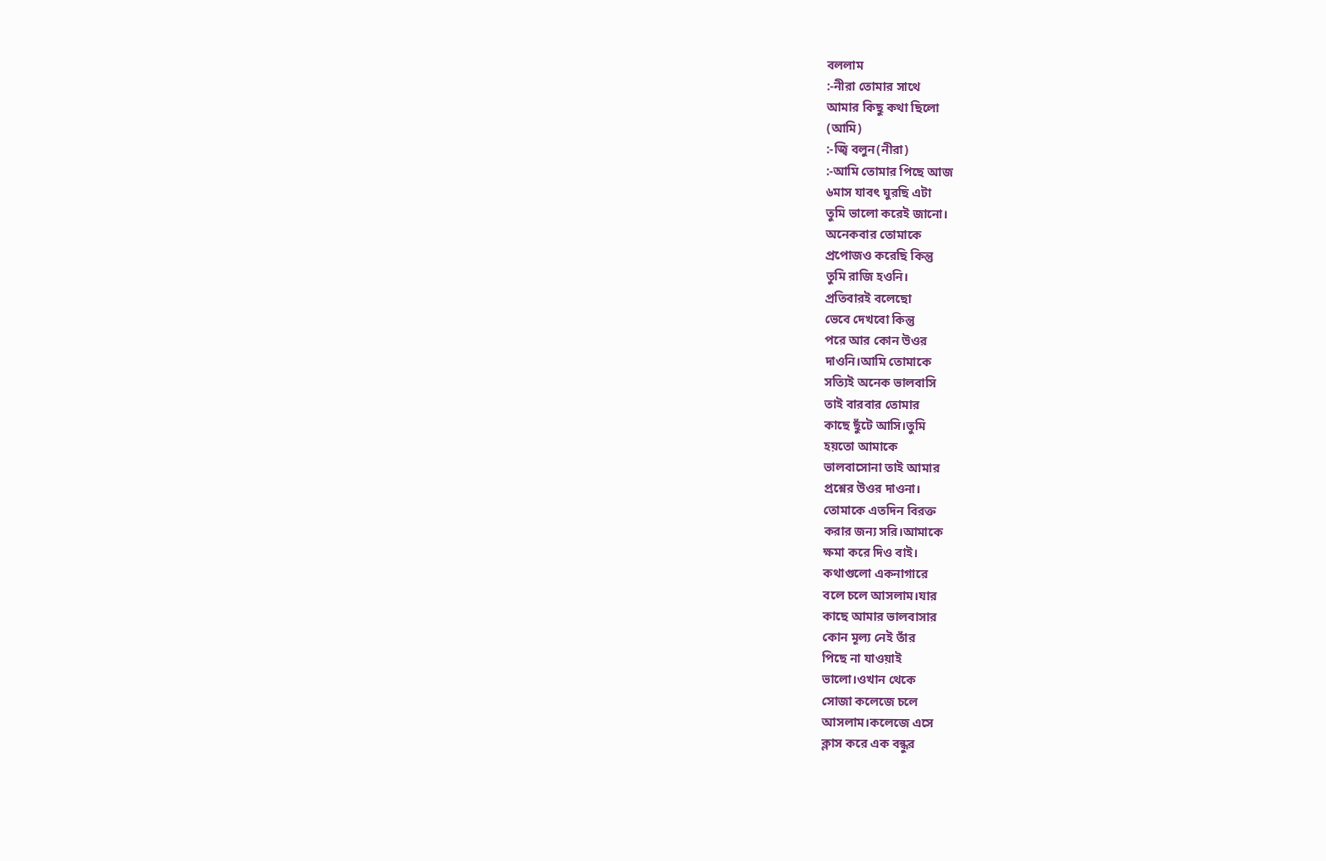বললাম
:-নীরা তোমার সাথে
আমার কিছু কথা ছিলো
(আমি)
:-জ্বি বলুন(নীরা)
:-আমি তোমার পিছে আজ
৬মাস যাবৎ ঘুরছি এটা
তুমি ভালো করেই জানো।
অনেকবার তোমাকে
প্রপোজও করেছি কিন্তু
তুমি রাজি হওনি।
প্রতিবারই বলেছো
ভেবে দেখবো কিন্তু
পরে আর কোন উওর
দাওনি।আমি তোমাকে
সত্যিই অনেক ভালবাসি
তাই বারবার তোমার
কাছে ছুঁটে আসি।তুমি
হয়তো আমাকে
ভালবাসোনা তাই আমার
প্রশ্নের উওর দাওনা।
তোমাকে এতদিন বিরক্ত
করার জন্য সরি।আমাকে
ক্ষমা করে দিও বাই।
কথাগুলো একনাগারে
বলে চলে আসলাম।যার
কাছে আমার ভালবাসার
কোন মূল্য নেই তাঁর
পিছে না যাওয়াই
ভালো।ওখান থেকে
সোজা কলেজে চলে
আসলাম।কলেজে এসে
ক্লাস করে এক বন্ধুর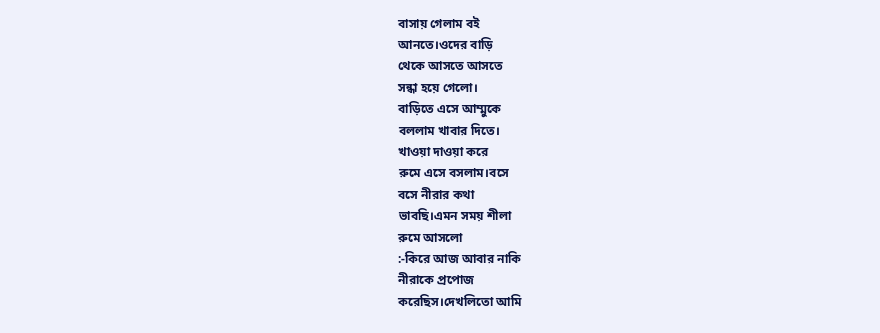বাসায় গেলাম বই
আনতে।ওদের বাড়ি
থেকে আসতে আসতে
সন্ধা হয়ে গেলো।
বাড়িতে এসে আম্মুকে
বললাম খাবার দিতে।
খাওয়া দাওয়া করে
রুমে এসে বসলাম।বসে
বসে নীরার কথা
ভাবছি।এমন সময় শীলা
রুমে আসলো
:-কিরে আজ আবার নাকি
নীরাকে প্রপোজ
করেছিস।দেখলিতো আমি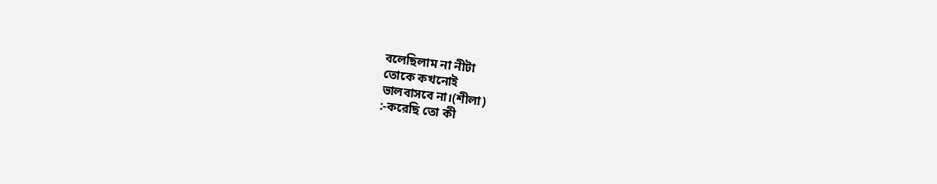বলেছিলাম না নীটা
তোকে কখনোই
ভালবাসবে না।(শীলা)
:-করেছি তো কী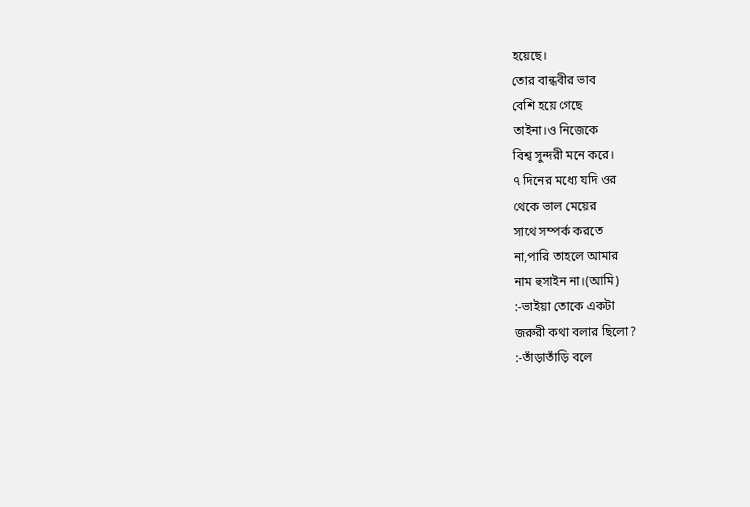হয়েছে।
তোর বান্ধবীর ভাব
বেশি হয়ে গেছে
তাইনা।ও নিজেকে
বিশ্ব সুন্দরী মনে করে।
৭ দিনের মধ্যে যদি ওর
থেকে ভাল মেয়ের
সাথে সম্পর্ক করতে
না,পারি তাহলে আমার
নাম হুসাইন না।(আমি)
:-ভাইয়া তোকে একটা
জরুরী কথা বলার ছিলো?
:-তাঁড়াতাঁড়ি বলে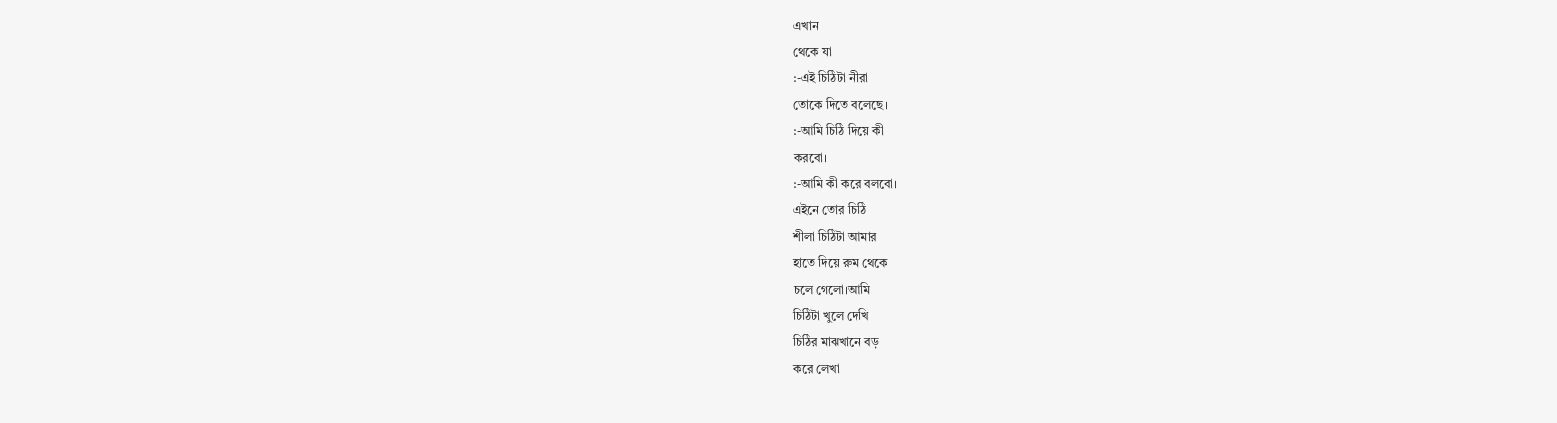এখান
থেকে যা
:-এই চিঠিটা নীরা
তোকে দিতে বলেছে।
:-আমি চিঠি দিয়ে কী
করবো।
:-আমি কী করে বলবো।
এইনে তোর চিঠি
শীলা চিঠিটা আমার
হাতে দিয়ে রুম থেকে
চলে গেলো।আমি
চিঠিটা খুলে দেখি
চিঠির মাঝখানে বড়
করে লেখা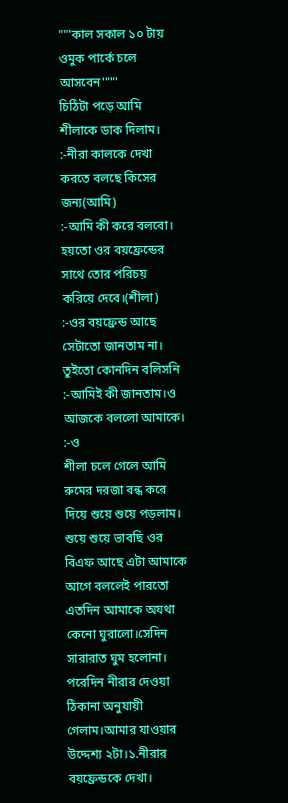""'কাল সকাল ১০ টায়
ওমুক পার্কে চলে
আসবেন'""'
চিঠিটা পড়ে আমি
শীলাকে ডাক দিলাম।
:-নীরা কালকে দেখা
করতে বলছে কিসের
জন্য(আমি)
:-আমি কী করে বলবো।
হয়তো ওর বয়ফ্রেন্ডের
সাথে তোর পরিচয়
করিয়ে দেবে।(শীলা)
:-ওর বয়ফ্রেন্ড আছে
সেটাতো জানতাম না।
তুইতো কোনদিন বলিসনি
:-আমিই কী জানতাম।ও
আজকে বললো আমাকে।
:-ও
শীলা চলে গেলে আমি
রুমের দরজা বন্ধ করে
দিয়ে শুয়ে শুয়ে পড়লাম।
শুয়ে শুয়ে ভাবছি ওর
বিএফ আছে এটা আমাকে
আগে বললেই পারতো
এতদিন আমাকে অযথা
কেনো ঘুরালো।সেদিন
সারারাত ঘুম হলোনা।
পরেদিন নীরার দেওয়া
ঠিকানা অনুযায়ী
গেলাম।আমার যাওয়ার
উদ্দেশ্য ২টা।১.নীরার
বয়ফ্রেন্ডকে দেখা।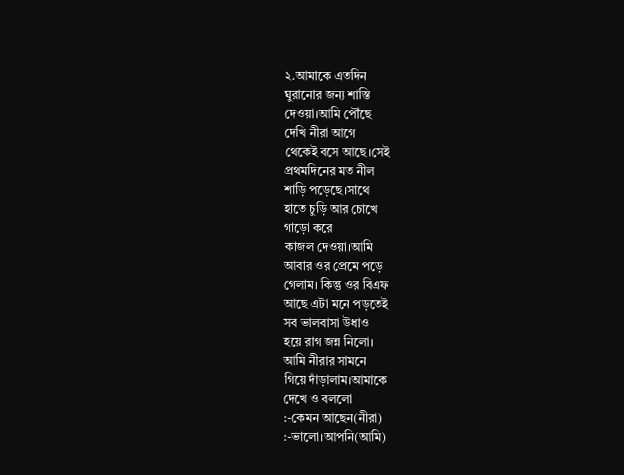২.আমাকে এতদিন
ঘুরানোর জন্য শাস্তি
দেওয়া।আমি পৌঁছে
দেখি নীরা আগে
থেকেই বসে আছে।সেই
প্রথমদিনের মত নীল
শাড়ি পড়েছে।সাথে
হাতে চুড়ি আর চোখে
গাড়ো করে
কাজল দেওয়া।আমি
আবার ওর প্রেমে পড়ে
গেলাম। কিন্তু ওর বিএফ
আছে এটা মনে পড়তেই
সব ভালবাসা উধাও
হয়ে রাগ জন্ন নিলো।
আমি নীরার সামনে
গিয়ে দাঁড়ালাম।আমাকে
দেখে ও বললো
:-কেমন আছেন(নীরা)
:-ভালো।আপনি(আমি)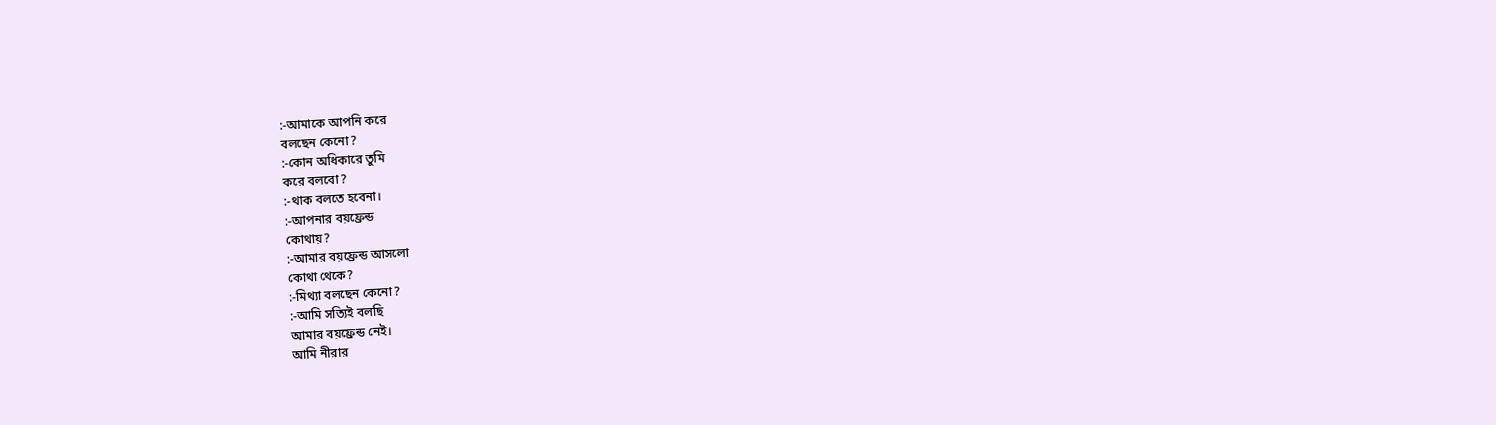:-আমাকে আপনি করে
বলছেন কেনো?
:-কোন অধিকারে তুমি
করে বলবো?
:-থাক বলতে হবেনা।
:-আপনার বয়ফ্রেন্ড
কোথায়?
:-আমার বয়ফ্রেন্ড আসলো
কোথা থেকে?
:-মিথ্যা বলছেন কেনো?
:-আমি সত্যিই বলছি
আমার বয়ফ্রেন্ড নেই।
আমি নীরার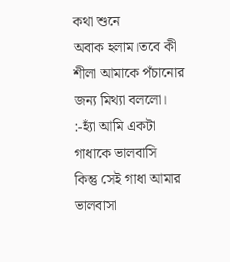কথা শুনে
অবাক হলাম।তবে কী
শীলা আমাকে পঁচানোর
জন্য মিথ্যা বললো।
:-হ্যাঁ আমি একটা
গাধাকে ভালবাসি
কিন্তু সেই গাধা আমার
ভালবাসা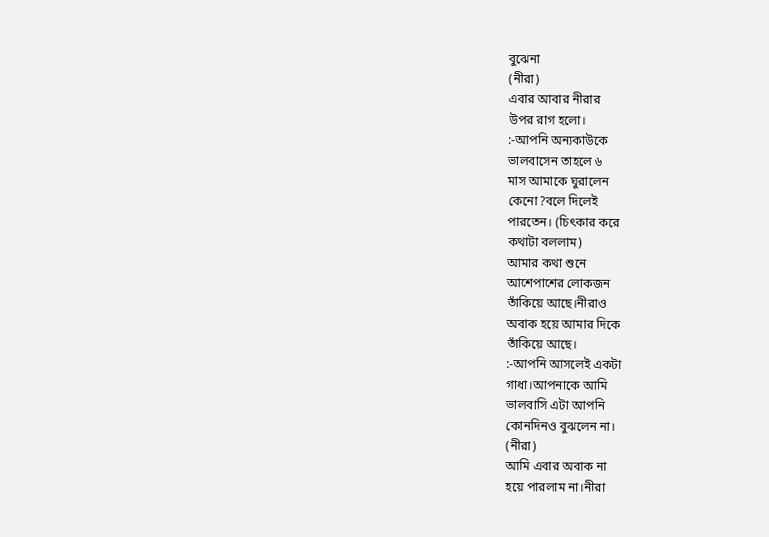বুঝেনা
(নীরা)
এবার আবার নীরার
উপর রাগ হলো।
:-আপনি অন্যকাউকে
ভালবাসেন তাহলে ৬
মাস আমাকে ঘুরালেন
কেনো?বলে দিলেই
পারতেন। (চিৎকার করে
কথাটা বললাম)
আমার কথা শুনে
আশেপাশের লোকজন
তাঁকিয়ে আছে।নীরাও
অবাক হয়ে আমার দিকে
তাঁকিয়ে আছে।
:-আপনি আসলেই একটা
গাধা।আপনাকে আমি
ভালবাসি এটা আপনি
কোনদিনও বুঝলেন না।
(নীরা)
আমি এবার অবাক না
হয়ে পারলাম না।নীরা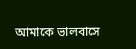আমাকে ভালবাসে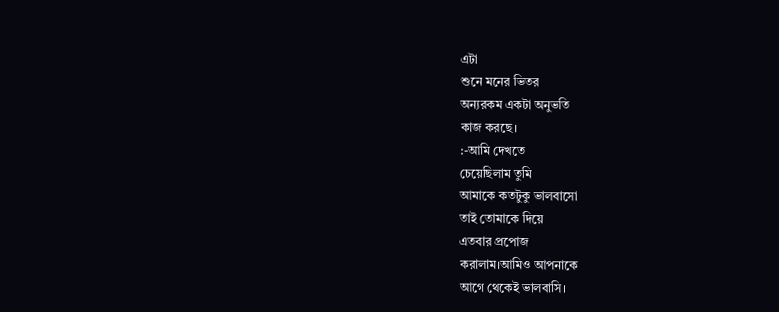এটা
শুনে মনের ভিতর
অন্যরকম একটা অনুভতি
কাজ করছে।
:-আমি দেখতে
চেয়েছিলাম তুমি
আমাকে কতটুকু ভালবাসো
তাই তোমাকে দিয়ে
এতবার প্রপোজ
করালাম।আমিও আপনাকে
আগে থেকেই ভালবাসি।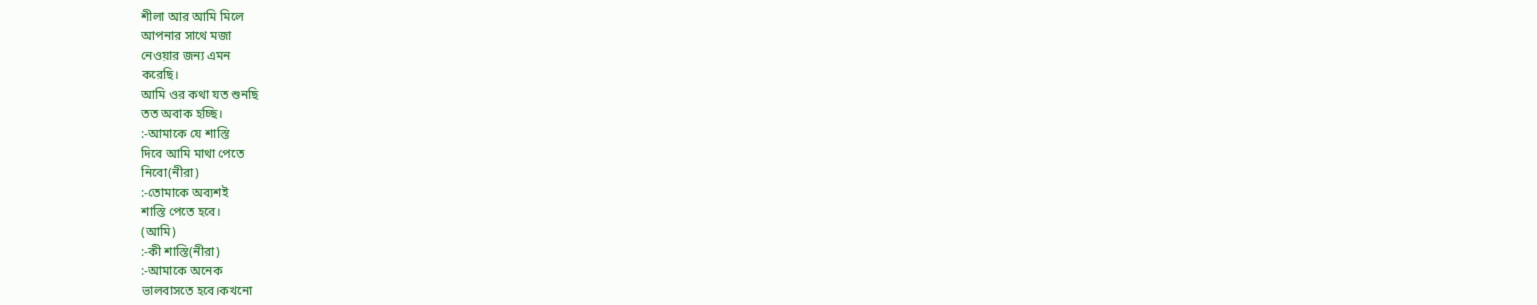শীলা আর আমি মিলে
আপনার সাথে মজা
নেওয়ার জন্য এমন
করেছি।
আমি ওর কথা যত শুনছি
তত অবাক হচ্ছি।
:-আমাকে যে শাস্তি
দিবে আমি মাথা পেতে
নিবো(নীরা)
:-তোমাকে অব্যশই
শাস্তি পেতে হবে।
(আমি)
:-কী শাস্তি(নীরা)
:-আমাকে অনেক
ভালবাসতে হবে।কখনো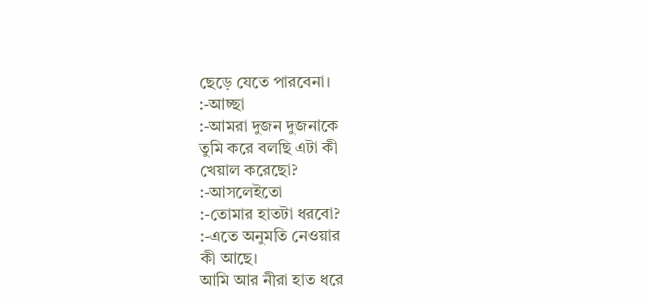ছেড়ে যেতে পারবেনা।
:-আচ্ছা
:-আমরা দুজন দুজনাকে
তুমি করে বলছি এটা কী
খেয়াল করেছো?
:-আসলেইতো
:-তোমার হাতটা ধরবো?
:-এতে অনুমতি নেওয়ার
কী আছে।
আমি আর নীরা হাত ধরে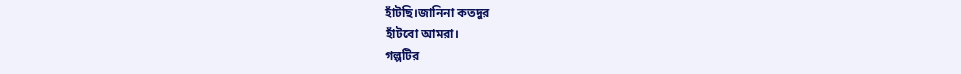হাঁটছি।জানিনা কতদুর
হাঁটবো আমরা।
গল্পটির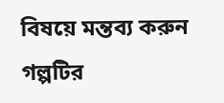বিষয়ে মন্তব্য করুন
গল্পটির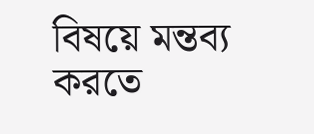বিষয়ে মন্তব্য করতে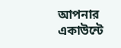আপনার একাউন্টে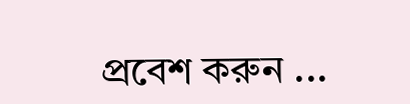প্রবেশ করুন ...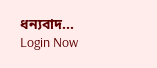ধন্যবাদ... Login Now